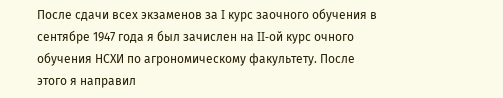После сдачи всех экзаменов за I курс заочного обучения в сентябре 1947 года я был зачислен на II-ой курс очного обучения НСХИ по агрономическому факультету. После этого я направил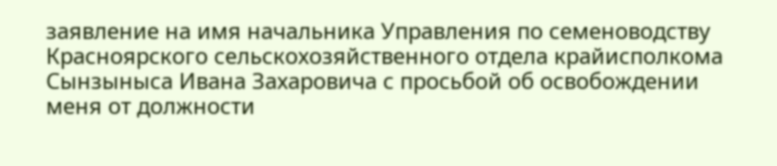заявление на имя начальника Управления по семеноводству Красноярского сельскохозяйственного отдела крайисполкома Сынзыныса Ивана Захаровича с просьбой об освобождении меня от должности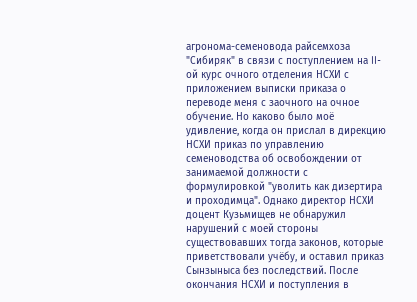агронома-семеновода райсемхоза "Сибиряк" в связи с поступлением на II-ой курс очного отделения НСХИ с приложением выписки приказа о переводе меня с заочного на очное обучение. Но каково было моё удивление, когда он прислал в дирекцию НСХИ приказ по управлению семеноводства об освобождении от занимаемой должности с формулировкой "уволить как дизертира и проходимца". Однако директор НСХИ доцент Кузьмищев не обнаружил нарушений с моей стороны существовавших тогда законов, которые приветствовали учёбу, и оставил приказ Сынзыныса без последствий. После окончания НСХИ и поступления в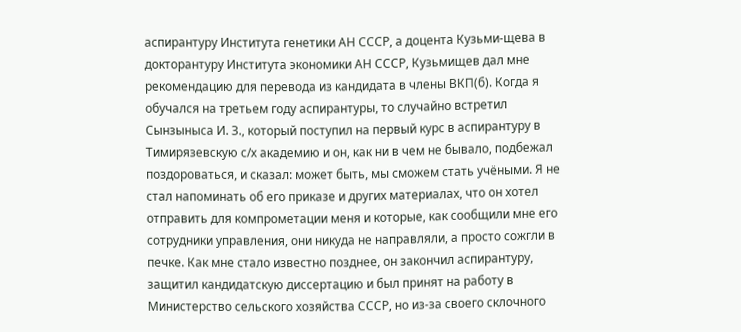аспирантуру Института генетики АН СССР, а доцента Кузьми-щева в докторантуру Института экономики АН СССР, Кузьмищев дал мне рекомендацию для перевода из кандидата в члены ВКП(б). Когда я обучался на третьем году аспирантуры, то случайно встретил Сынзыныса И. З., который поступил на первый курс в аспирантуру в Тимирязевскую с/х академию и он, как ни в чем не бывало, подбежал поздороваться, и сказал: может быть, мы сможем стать учёными. Я не стал напоминать об его приказе и других материалах, что он хотел отправить для компрометации меня и которые, как сообщили мне его сотрудники управления, они никуда не направляли, а просто сожгли в печке. Как мне стало известно позднее, он закончил аспирантуру, защитил кандидатскую диссертацию и был принят на работу в Министерство сельского хозяйства СССР, но из-за своего склочного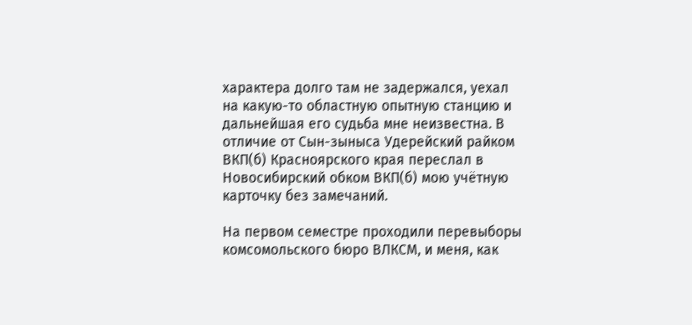характера долго там не задержался, уехал на какую-то областную опытную станцию и дальнейшая его судьба мне неизвестна. В отличие от Сын-зыныса Удерейский райком ВКП(б) Красноярского края переслал в Новосибирский обком ВКП(б) мою учётную карточку без замечаний.

На первом семестре проходили перевыборы комсомольского бюро ВЛКСМ, и меня, как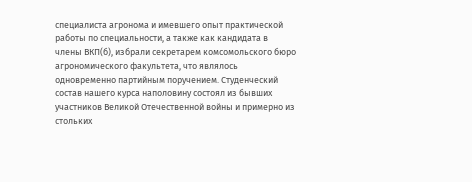специалиста агронома и имевшего опыт практической работы по специальности, а также как кандидата в члены ВКП(б), избрали секретарем комсомольского бюро агрономического факультета, что являлось одновременно партийным поручением. Студенческий состав нашего курса наполовину состоял из бывших участников Великой Отечественной войны и примерно из стольких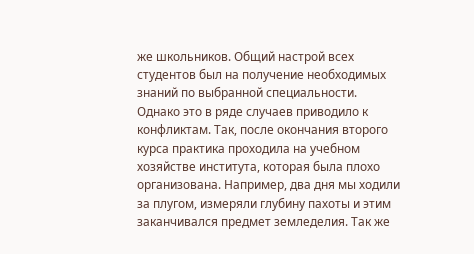же школьников. Общий настрой всех студентов был на получение необходимых знаний по выбранной специальности. Однако это в ряде случаев приводило к конфликтам. Так, после окончания второго курса практика проходила на учебном хозяйстве института, которая была плохо организована. Например, два дня мы ходили за плугом, измеряли глубину пахоты и этим заканчивался предмет земледелия. Так же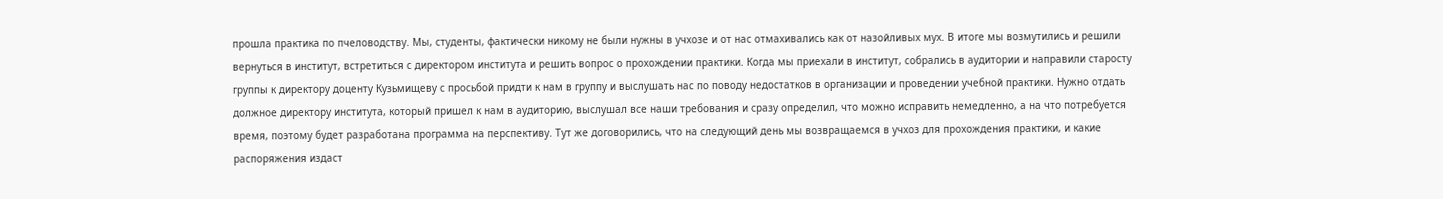прошла практика по пчеловодству. Мы, студенты, фактически никому не были нужны в учхозе и от нас отмахивались как от назойливых мух. В итоге мы возмутились и решили вернуться в институт, встретиться с директором института и решить вопрос о прохождении практики. Когда мы приехали в институт, собрались в аудитории и направили старосту группы к директору доценту Кузьмищеву с просьбой придти к нам в группу и выслушать нас по поводу недостатков в организации и проведении учебной практики. Нужно отдать должное директору института, который пришел к нам в аудиторию, выслушал все наши требования и сразу определил, что можно исправить немедленно, а на что потребуется время, поэтому будет разработана программа на перспективу. Тут же договорились, что на следующий день мы возвращаемся в учхоз для прохождения практики, и какие распоряжения издаст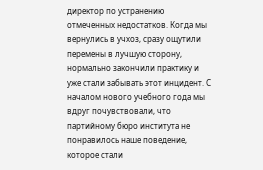директор по устранению отмеченных недостатков. Когда мы вернулись в учхоз, сразу ощутили перемены в лучшую сторону, нормально закончили практику и уже стали забывать этот инцидент. С началом нового учебного года мы вдруг почувствовали, что партийному бюро института не понравилось наше поведение, которое стали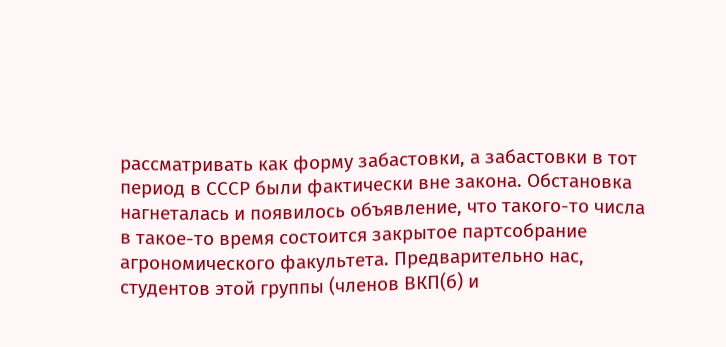рассматривать как форму забастовки, а забастовки в тот период в СССР были фактически вне закона. Обстановка нагнеталась и появилось объявление, что такого-то числа в такое-то время состоится закрытое партсобрание агрономического факультета. Предварительно нас, студентов этой группы (членов ВКП(б) и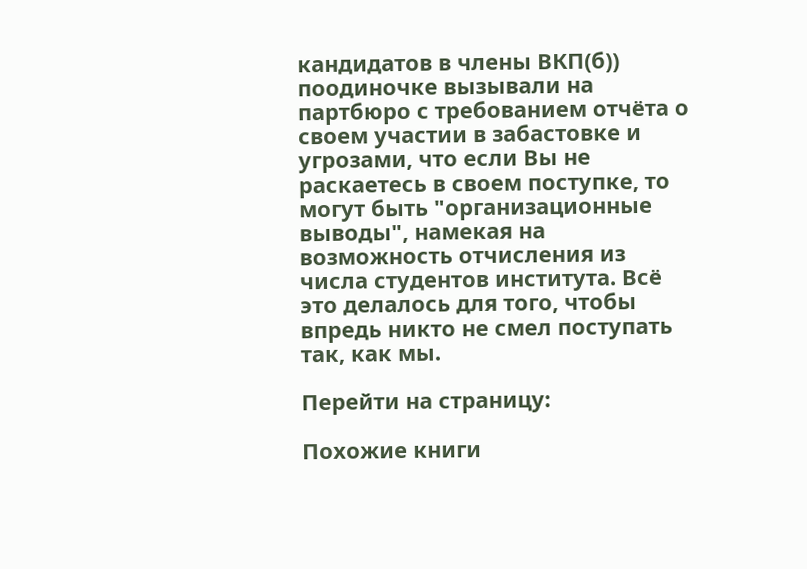кандидатов в члены ВКП(б)) поодиночке вызывали на партбюро с требованием отчёта о своем участии в забастовке и угрозами, что если Вы не раскаетесь в своем поступке, то могут быть "организационные выводы", намекая на возможность отчисления из числа студентов института. Всё это делалось для того, чтобы впредь никто не смел поступать так, как мы.

Перейти на страницу:

Похожие книги